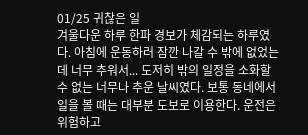01/25 귀찮은 일
겨울다운 하루 한파 경보가 체감되는 하루였다. 아침에 운동하러 잠깐 나갈 수 밖에 없었는데 너무 추워서... 도저히 밖의 일정을 소화할 수 없는 너무나 추운 날씨였다. 보통 동네에서 일을 볼 때는 대부분 도보로 이용한다. 운전은 위험하고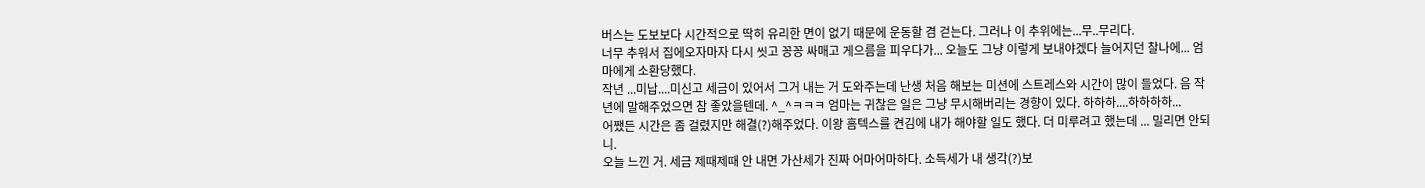버스는 도보보다 시간적으로 딱히 유리한 면이 없기 때문에 운동할 겸 걷는다. 그러나 이 추위에는...무..무리다.
너무 추워서 집에오자마자 다시 씻고 꽁꽁 싸매고 게으름을 피우다가... 오늘도 그냥 이렇게 보내야겠다 늘어지던 찰나에... 엄마에게 소환당했다.
작년 ...미납....미신고 세금이 있어서 그거 내는 거 도와주는데 난생 처음 해보는 미션에 스트레스와 시간이 많이 들었다. 음 작년에 말해주었으면 참 좋았을텐데. ^_^ㅋㅋㅋ 엄마는 귀찮은 일은 그냥 무시해버리는 경향이 있다. 하하하....하하하하...
어쨌든 시간은 좀 걸렸지만 해결(?)해주었다. 이왕 홈텍스를 켠김에 내가 해야할 일도 했다. 더 미루려고 했는데 ... 밀리면 안되니.
오늘 느낀 거. 세금 제때제때 안 내면 가산세가 진짜 어마어마하다. 소득세가 내 생각(?)보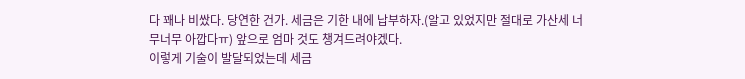다 꽤나 비쌌다. 당연한 건가. 세금은 기한 내에 납부하자.(알고 있었지만 절대로 가산세 너무너무 아깝다ㅠ) 앞으로 엄마 것도 챙겨드려야겠다.
이렇게 기술이 발달되었는데 세금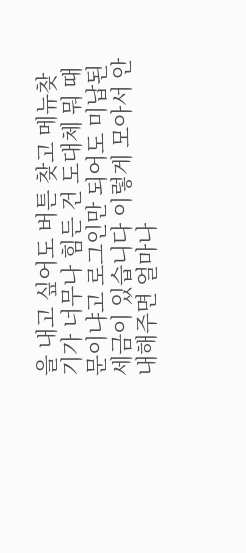을 내고 싶어도 버튼 찾고 메뉴찾기가 너무나 힘든 건 도대체 뭐 때문이냐고 로그인만 되어도 미납된 세금이 있습니다 이렇게 모아서 안내해주면 얼마나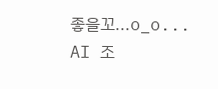좋을꼬...o_o... AI 조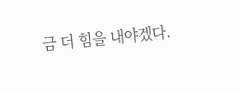금 더 힘을 내야겠다.